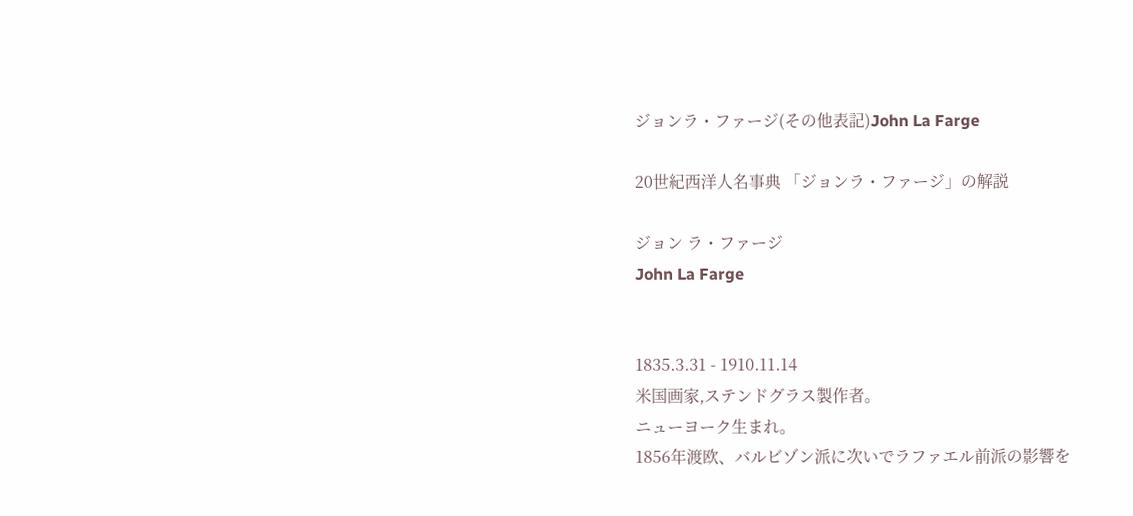ジョンラ・ファージ(その他表記)John La Farge

20世紀西洋人名事典 「ジョンラ・ファージ」の解説

ジョン ラ・ファージ
John La Farge


1835.3.31 - 1910.11.14
米国画家,ステンドグラス製作者。
ニューヨーク生まれ。
1856年渡欧、バルビゾン派に次いでラファエル前派の影響を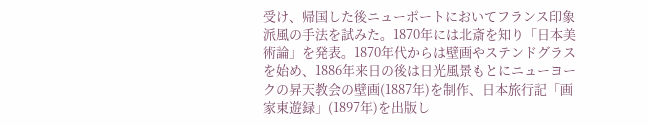受け、帰国した後ニューポートにおいてフランス印象派風の手法を試みた。1870年には北斎を知り「日本美術論」を発表。1870年代からは壁画やステンドグラスを始め、1886年来日の後は日光風景もとにニューヨークの昇天教会の壁画(1887年)を制作、日本旅行記「画家東遊録」(1897年)を出版し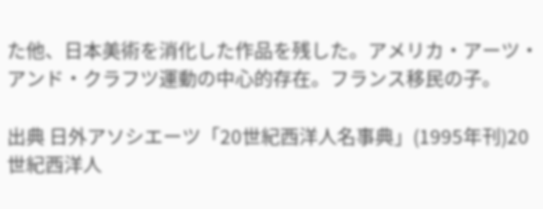た他、日本美術を消化した作品を残した。アメリカ・アーツ・アンド・クラフツ運動の中心的存在。フランス移民の子。

出典 日外アソシエーツ「20世紀西洋人名事典」(1995年刊)20世紀西洋人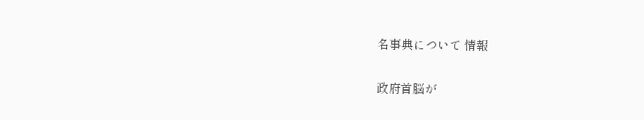名事典について 情報

政府首脳が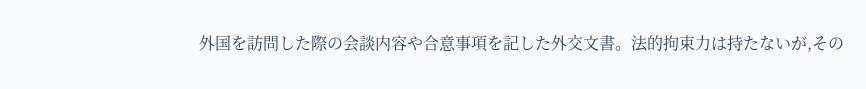外国を訪問した際の会談内容や合意事項を記した外交文書。法的拘束力は持たないが,その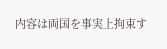内容は両国を事実上拘束す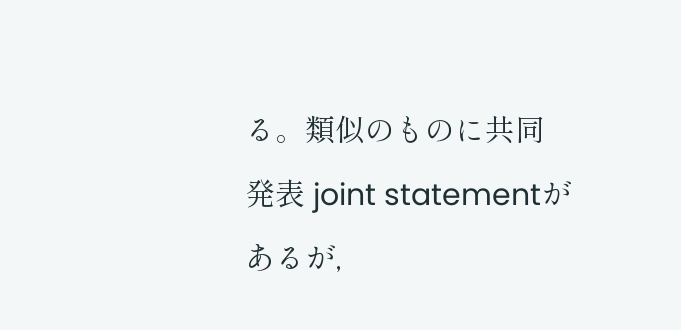る。類似のものに共同発表 joint statementがあるが,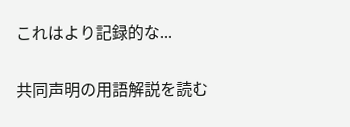これはより記録的な...

共同声明の用語解説を読む